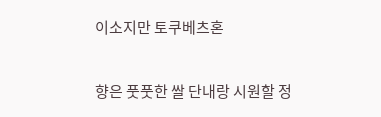이소지만 토쿠베츠혼


향은 풋풋한 쌀 단내랑 시원할 정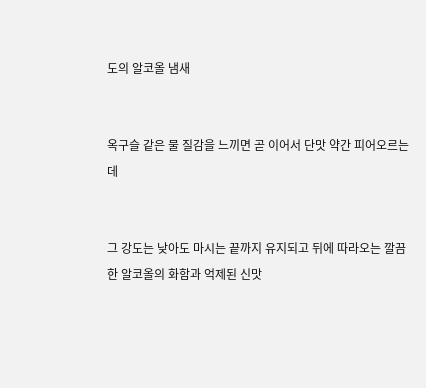도의 알코올 냄새


옥구슬 같은 물 질감을 느끼면 곧 이어서 단맛 약간 피어오르는데


그 강도는 낮아도 마시는 끝까지 유지되고 뒤에 따라오는 깔끔한 알코올의 화함과 억제된 신맛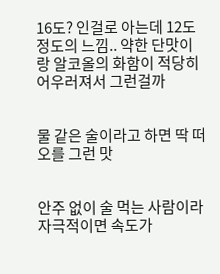16도? 인걸로 아는데 12도 정도의 느낌.. 약한 단맛이랑 알코올의 화함이 적당히 어우러져서 그런걸까


물 같은 술이라고 하면 딱 떠오를 그런 맛


안주 없이 술 먹는 사람이라 자극적이면 속도가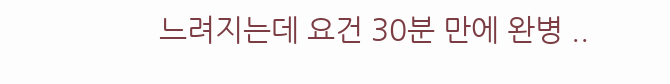느려지는데 요건 30분 만에 완병 ..